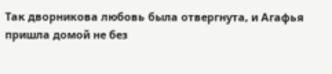Так дворникова любовь была отвергнута, и Агафья пришла домой не без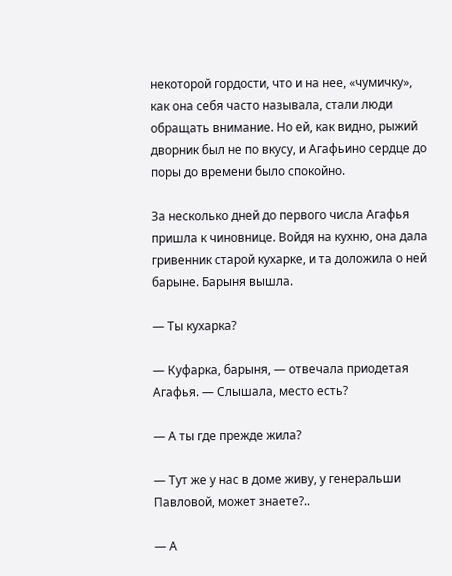некоторой гордости, что и на нее, «чумичку», как она себя часто называла, стали люди обращать внимание. Но ей, как видно, рыжий дворник был не по вкусу, и Агафьино сердце до поры до времени было спокойно.

За несколько дней до первого числа Агафья пришла к чиновнице. Войдя на кухню, она дала гривенник старой кухарке, и та доложила о ней барыне. Барыня вышла.

— Ты кухарка?

— Куфарка, барыня, — отвечала приодетая Агафья. — Слышала, место есть?

— А ты где прежде жила?

— Тут же у нас в доме живу, у генеральши Павловой, может знаете?..

— А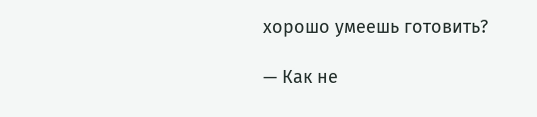хорошо умеешь готовить?

— Как не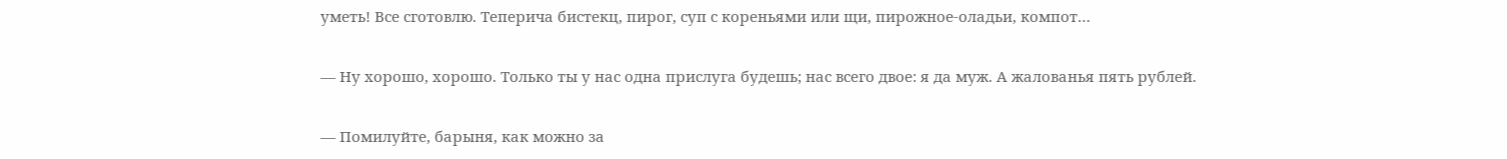уметь! Все сготовлю. Теперича бистекц, пирог, суп с кореньями или щи, пирожное-оладьи, компот…

— Ну хорошо, хорошо. Только ты у нас одна прислуга будешь; нас всего двое: я да муж. А жалованья пять рублей.

— Помилуйте, барыня, как можно за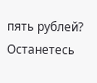пять рублей? Останетесь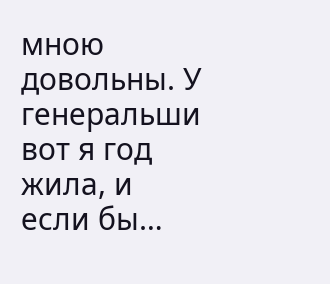мною довольны. У генеральши вот я год жила, и если бы…